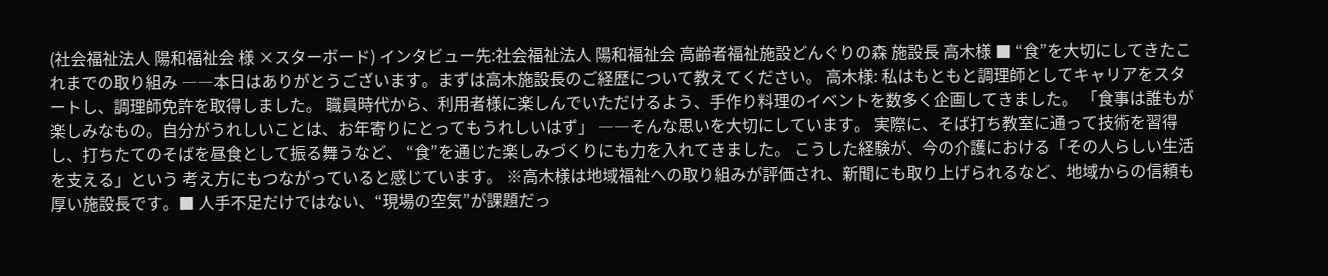(社会福祉法人 陽和福祉会 様 ×スターボード) インタビュー先:社会福祉法人 陽和福祉会 高齢者福祉施設どんぐりの森 施設長 高木様 ■ “食”を大切にしてきたこれまでの取り組み ――本日はありがとうございます。まずは高木施設長のご経歴について教えてください。 高木様: 私はもともと調理師としてキャリアをスタートし、調理師免許を取得しました。 職員時代から、利用者様に楽しんでいただけるよう、手作り料理のイベントを数多く企画してきました。 「食事は誰もが楽しみなもの。自分がうれしいことは、お年寄りにとってもうれしいはず」 ――そんな思いを大切にしています。 実際に、そば打ち教室に通って技術を習得し、打ちたてのそばを昼食として振る舞うなど、 “食”を通じた楽しみづくりにも力を入れてきました。 こうした経験が、今の介護における「その人らしい生活を支える」という 考え方にもつながっていると感じています。 ※高木様は地域福祉への取り組みが評価され、新聞にも取り上げられるなど、地域からの信頼も厚い施設長です。■ 人手不足だけではない、“現場の空気”が課題だっ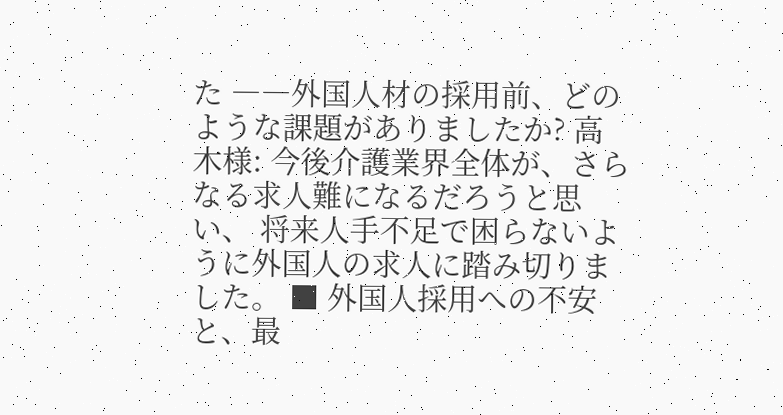た ――外国人材の採用前、どのような課題がありましたか? 高木様: 今後介護業界全体が、さらなる求人難になるだろうと思い、 将来人手不足で困らないように外国人の求人に踏み切りました。 ■ 外国人採用への不安と、最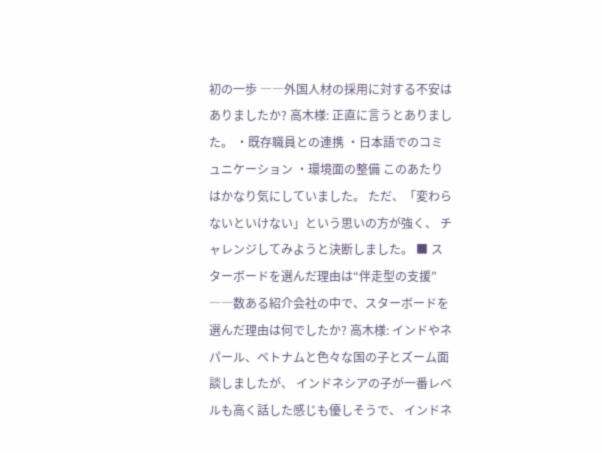初の一歩 ――外国人材の採用に対する不安はありましたか? 高木様: 正直に言うとありました。 ・既存職員との連携 ・日本語でのコミュニケーション ・環境面の整備 このあたりはかなり気にしていました。 ただ、「変わらないといけない」という思いの方が強く、 チャレンジしてみようと決断しました。 ■ スターボードを選んだ理由は“伴走型の支援” ――数ある紹介会社の中で、スターボードを選んだ理由は何でしたか? 高木様: インドやネパール、ベトナムと色々な国の子とズーム面談しましたが、 インドネシアの子が一番レベルも高く話した感じも優しそうで、 インドネ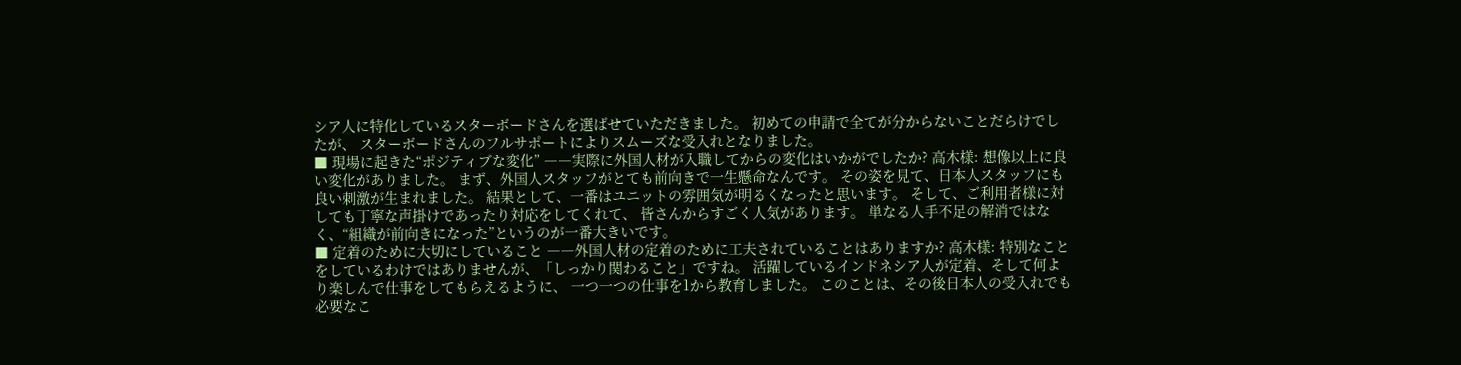シア人に特化しているスターボードさんを選ばせていただきました。 初めての申請で全てが分からないことだらけでしたが、 スターボードさんのフルサポートによりスムーズな受入れとなりました。
■ 現場に起きた“ポジティブな変化” ――実際に外国人材が入職してからの変化はいかがでしたか? 高木様: 想像以上に良い変化がありました。 まず、外国人スタッフがとても前向きで一生懸命なんです。 その姿を見て、日本人スタッフにも良い刺激が生まれました。 結果として、一番はユニットの雰囲気が明るくなったと思います。 そして、ご利用者様に対しても丁寧な声掛けであったり対応をしてくれて、 皆さんからすごく人気があります。 単なる人手不足の解消ではなく、“組織が前向きになった”というのが一番大きいです。
■ 定着のために大切にしていること ――外国人材の定着のために工夫されていることはありますか? 高木様: 特別なことをしているわけではありませんが、「しっかり関わること」ですね。 活躍しているインドネシア人が定着、そして何より楽しんで仕事をしてもらえるように、 一つ一つの仕事を1から教育しました。 このことは、その後日本人の受入れでも必要なこ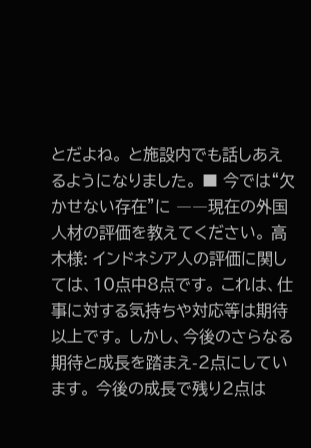とだよね。 と施設内でも話しあえるようになりました。 ■ 今では“欠かせない存在”に ――現在の外国人材の評価を教えてください。 高木様: インドネシア人の評価に関しては、10点中8点です。 これは、仕事に対する気持ちや対応等は期待以上です。 しかし、今後のさらなる期待と成長を踏まえ-2点にしています。 今後の成長で残り2点は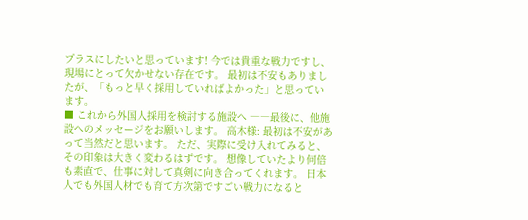プラスにしたいと思っています! 今では貴重な戦力ですし、現場にとって欠かせない存在です。 最初は不安もありましたが、「もっと早く採用していればよかった」と思っています。
■ これから外国人採用を検討する施設へ ――最後に、他施設へのメッセージをお願いします。 高木様: 最初は不安があって当然だと思います。 ただ、実際に受け入れてみると、その印象は大きく変わるはずです。 想像していたより何倍も素直で、仕事に対して真剣に向き合ってくれます。 日本人でも外国人材でも育て方次第ですごい戦力になると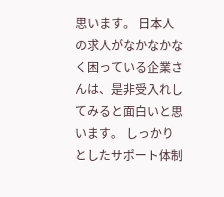思います。 日本人の求人がなかなかなく困っている企業さんは、是非受入れしてみると面白いと思います。 しっかりとしたサポート体制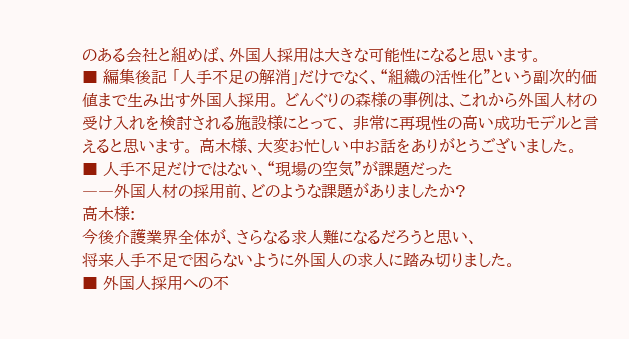のある会社と組めば、外国人採用は大きな可能性になると思います。
■ 編集後記 「人手不足の解消」だけでなく、“組織の活性化”という副次的価値まで生み出す外国人採用。 どんぐりの森様の事例は、これから外国人材の受け入れを検討される施設様にとって、 非常に再現性の高い成功モデルと言えると思います。 高木様、大変お忙しい中お話をありがとうございました。
■ 人手不足だけではない、“現場の空気”が課題だった
――外国人材の採用前、どのような課題がありましたか?
高木様:
今後介護業界全体が、さらなる求人難になるだろうと思い、
将来人手不足で困らないように外国人の求人に踏み切りました。
■ 外国人採用への不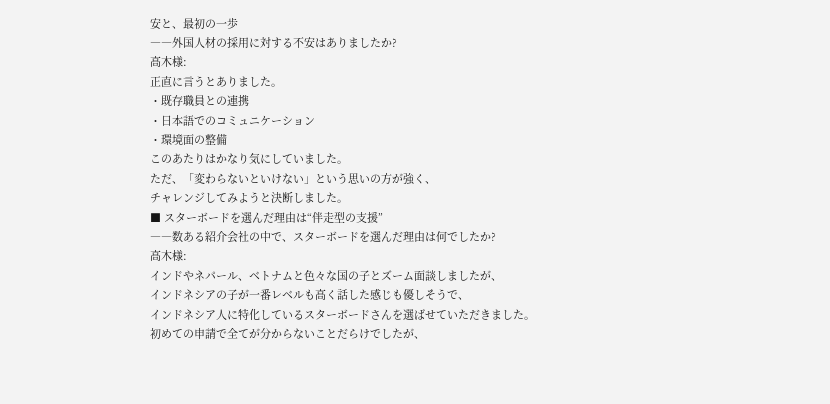安と、最初の一歩
――外国人材の採用に対する不安はありましたか?
高木様:
正直に言うとありました。
・既存職員との連携
・日本語でのコミュニケーション
・環境面の整備
このあたりはかなり気にしていました。
ただ、「変わらないといけない」という思いの方が強く、
チャレンジしてみようと決断しました。
■ スターボードを選んだ理由は“伴走型の支援”
――数ある紹介会社の中で、スターボードを選んだ理由は何でしたか?
高木様:
インドやネパール、ベトナムと色々な国の子とズーム面談しましたが、
インドネシアの子が一番レベルも高く話した感じも優しそうで、
インドネシア人に特化しているスターボードさんを選ばせていただきました。
初めての申請で全てが分からないことだらけでしたが、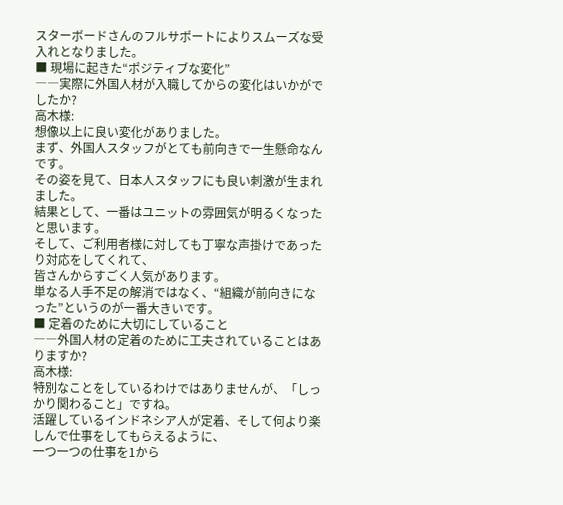スターボードさんのフルサポートによりスムーズな受入れとなりました。
■ 現場に起きた“ポジティブな変化”
――実際に外国人材が入職してからの変化はいかがでしたか?
高木様:
想像以上に良い変化がありました。
まず、外国人スタッフがとても前向きで一生懸命なんです。
その姿を見て、日本人スタッフにも良い刺激が生まれました。
結果として、一番はユニットの雰囲気が明るくなったと思います。
そして、ご利用者様に対しても丁寧な声掛けであったり対応をしてくれて、
皆さんからすごく人気があります。
単なる人手不足の解消ではなく、“組織が前向きになった”というのが一番大きいです。
■ 定着のために大切にしていること
――外国人材の定着のために工夫されていることはありますか?
高木様:
特別なことをしているわけではありませんが、「しっかり関わること」ですね。
活躍しているインドネシア人が定着、そして何より楽しんで仕事をしてもらえるように、
一つ一つの仕事を1から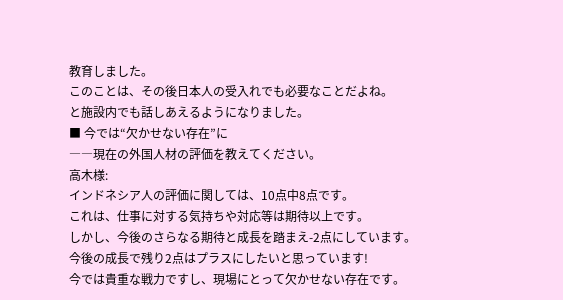教育しました。
このことは、その後日本人の受入れでも必要なことだよね。
と施設内でも話しあえるようになりました。
■ 今では“欠かせない存在”に
――現在の外国人材の評価を教えてください。
高木様:
インドネシア人の評価に関しては、10点中8点です。
これは、仕事に対する気持ちや対応等は期待以上です。
しかし、今後のさらなる期待と成長を踏まえ-2点にしています。
今後の成長で残り2点はプラスにしたいと思っています!
今では貴重な戦力ですし、現場にとって欠かせない存在です。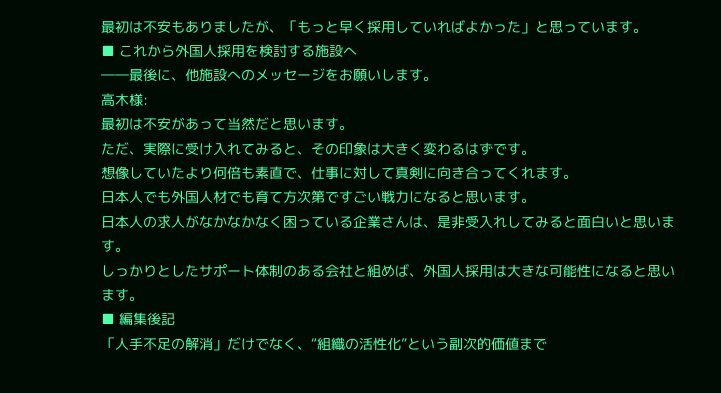最初は不安もありましたが、「もっと早く採用していればよかった」と思っています。
■ これから外国人採用を検討する施設へ
――最後に、他施設へのメッセージをお願いします。
高木様:
最初は不安があって当然だと思います。
ただ、実際に受け入れてみると、その印象は大きく変わるはずです。
想像していたより何倍も素直で、仕事に対して真剣に向き合ってくれます。
日本人でも外国人材でも育て方次第ですごい戦力になると思います。
日本人の求人がなかなかなく困っている企業さんは、是非受入れしてみると面白いと思います。
しっかりとしたサポート体制のある会社と組めば、外国人採用は大きな可能性になると思います。
■ 編集後記
「人手不足の解消」だけでなく、“組織の活性化”という副次的価値まで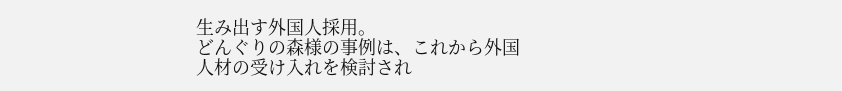生み出す外国人採用。
どんぐりの森様の事例は、これから外国人材の受け入れを検討され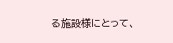る施設様にとって、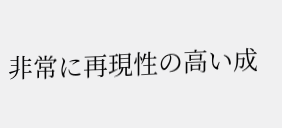非常に再現性の高い成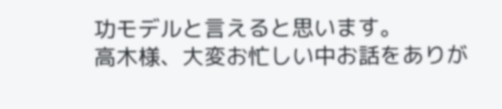功モデルと言えると思います。
高木様、大変お忙しい中お話をありが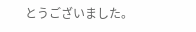とうございました。